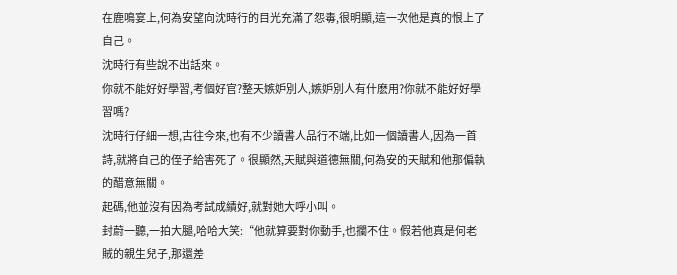在鹿鳴宴上,何為安望向沈時行的目光充滿了怨毒,很明顯,這一次他是真的恨上了自己。
沈時行有些說不出話來。
你就不能好好學習,考個好官?整天嫉妒別人,嫉妒別人有什麽用?你就不能好好學習嗎?
沈時行仔細一想,古往今來,也有不少讀書人品行不端,比如一個讀書人,因為一首詩,就將自己的侄子給害死了。很顯然,天賦與道德無關,何為安的天賦和他那偏執的醋意無關。
起碼,他並沒有因為考試成績好,就對她大呼小叫。
封蔚一聽,一拍大腿,哈哈大笑:“他就算要對你動手,也攔不住。假若他真是何老賊的親生兒子,那還差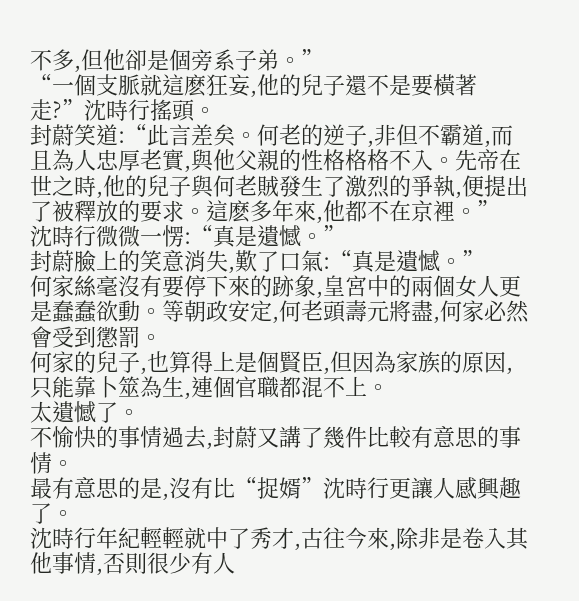不多,但他卻是個旁系子弟。”
“一個支脈就這麽狂妄,他的兒子還不是要橫著走?”沈時行搖頭。
封蔚笑道:“此言差矣。何老的逆子,非但不霸道,而且為人忠厚老實,與他父親的性格格格不入。先帝在世之時,他的兒子與何老賊發生了激烈的爭執,便提出了被釋放的要求。這麽多年來,他都不在京裡。”
沈時行微微一愣:“真是遺憾。”
封蔚臉上的笑意消失,歎了口氣:“真是遺憾。”
何家絲毫沒有要停下來的跡象,皇宮中的兩個女人更是蠢蠢欲動。等朝政安定,何老頭壽元將盡,何家必然會受到懲罰。
何家的兒子,也算得上是個賢臣,但因為家族的原因,只能靠卜筮為生,連個官職都混不上。
太遺憾了。
不愉快的事情過去,封蔚又講了幾件比較有意思的事情。
最有意思的是,沒有比“捉婿”沈時行更讓人感興趣了。
沈時行年紀輕輕就中了秀才,古往今來,除非是卷入其他事情,否則很少有人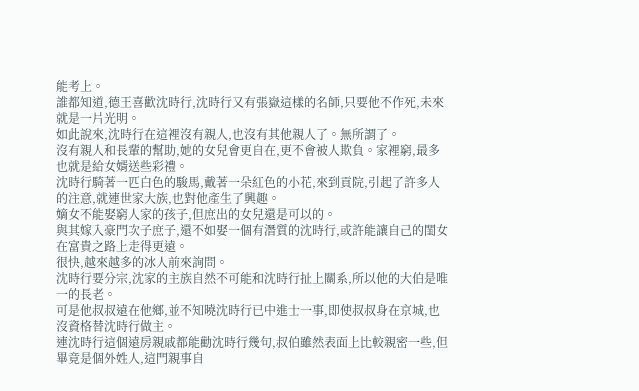能考上。
誰都知道,德王喜歡沈時行,沈時行又有張嶽這樣的名師,只要他不作死,未來就是一片光明。
如此說來,沈時行在這裡沒有親人,也沒有其他親人了。無所謂了。
沒有親人和長輩的幫助,她的女兒會更自在,更不會被人欺負。家裡窮,最多也就是給女婿送些彩禮。
沈時行騎著一匹白色的駿馬,戴著一朵紅色的小花,來到貢院,引起了許多人的注意,就連世家大族,也對他產生了興趣。
嫡女不能娶窮人家的孩子,但庶出的女兒還是可以的。
與其嫁入豪門次子庶子,還不如娶一個有潛質的沈時行,或許能讓自己的閨女在富貴之路上走得更遠。
很快,越來越多的冰人前來詢問。
沈時行要分宗,沈家的主族自然不可能和沈時行扯上關系,所以他的大伯是唯一的長老。
可是他叔叔遠在他鄉,並不知曉沈時行已中進士一事,即使叔叔身在京城,也沒資格替沈時行做主。
連沈時行這個遠房親戚都能勸沈時行幾句,叔伯雖然表面上比較親密一些,但畢竟是個外姓人,這門親事自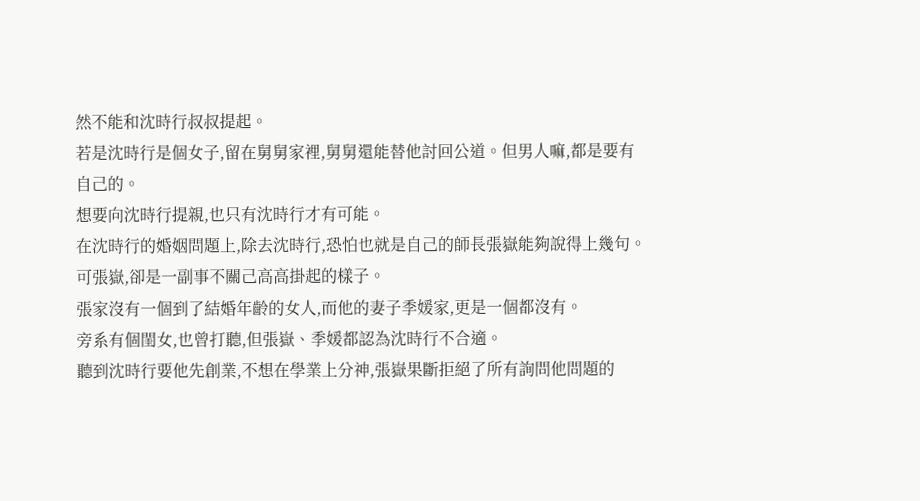然不能和沈時行叔叔提起。
若是沈時行是個女子,留在舅舅家裡,舅舅還能替他討回公道。但男人嘛,都是要有自己的。
想要向沈時行提親,也只有沈時行才有可能。
在沈時行的婚姻問題上,除去沈時行,恐怕也就是自己的師長張嶽能夠說得上幾句。
可張嶽,卻是一副事不關己高高掛起的樣子。
張家沒有一個到了結婚年齡的女人,而他的妻子季媛家,更是一個都沒有。
旁系有個閨女,也曾打聽,但張嶽、季媛都認為沈時行不合適。
聽到沈時行要他先創業,不想在學業上分神,張嶽果斷拒絕了所有詢問他問題的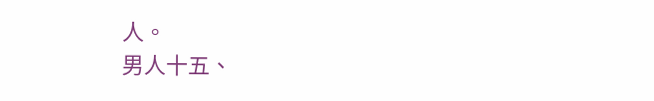人。
男人十五、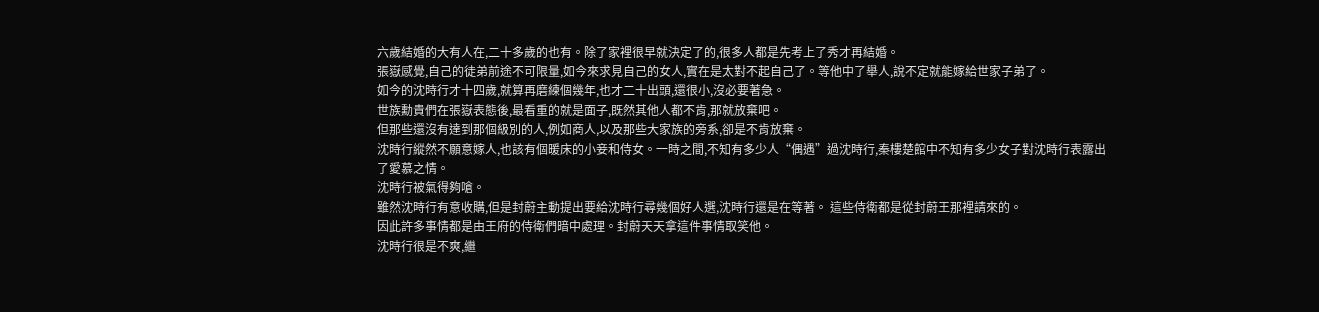六歲結婚的大有人在,二十多歲的也有。除了家裡很早就決定了的,很多人都是先考上了秀才再結婚。
張嶽感覺,自己的徒弟前途不可限量,如今來求見自己的女人,實在是太對不起自己了。等他中了舉人,說不定就能嫁給世家子弟了。
如今的沈時行才十四歲,就算再磨練個幾年,也才二十出頭,還很小,沒必要著急。
世族勳貴們在張嶽表態後,最看重的就是面子,既然其他人都不肯,那就放棄吧。
但那些還沒有達到那個級別的人,例如商人,以及那些大家族的旁系,卻是不肯放棄。
沈時行縱然不願意嫁人,也該有個暖床的小妾和侍女。一時之間,不知有多少人“偶遇”過沈時行,秦樓楚館中不知有多少女子對沈時行表露出了愛慕之情。
沈時行被氣得夠嗆。
雖然沈時行有意收購,但是封蔚主動提出要給沈時行尋幾個好人選,沈時行還是在等著。 這些侍衛都是從封蔚王那裡請來的。
因此許多事情都是由王府的侍衛們暗中處理。封蔚天天拿這件事情取笑他。
沈時行很是不爽,繼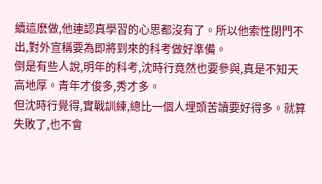續這麽做,他連認真學習的心思都沒有了。所以他索性閉門不出,對外宣稱要為即將到來的科考做好準備。
倒是有些人說,明年的科考,沈時行竟然也要參與,真是不知天高地厚。青年才俊多,秀才多。
但沈時行覺得,實戰訓練,總比一個人埋頭苦讀要好得多。就算失敗了,也不會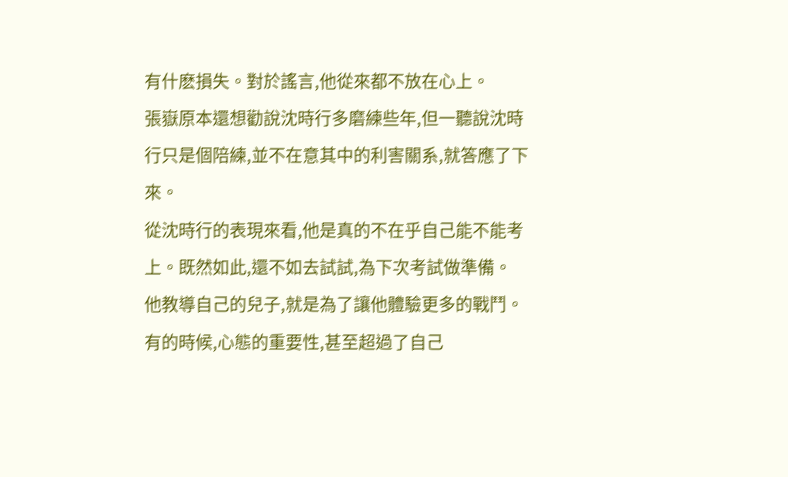有什麽損失。對於謠言,他從來都不放在心上。
張嶽原本還想勸說沈時行多磨練些年,但一聽說沈時行只是個陪練,並不在意其中的利害關系,就答應了下來。
從沈時行的表現來看,他是真的不在乎自己能不能考上。既然如此,還不如去試試,為下次考試做準備。
他教導自己的兒子,就是為了讓他體驗更多的戰鬥。有的時候,心態的重要性,甚至超過了自己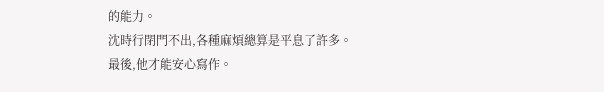的能力。
沈時行閉門不出,各種麻煩總算是平息了許多。
最後,他才能安心寫作。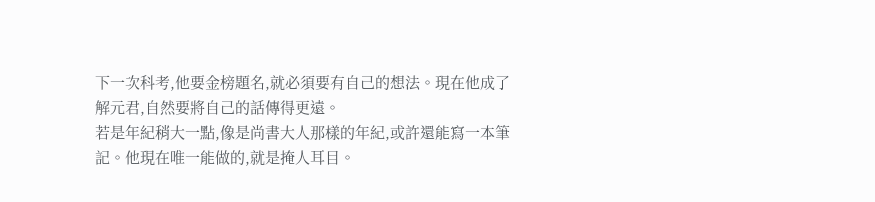下一次科考,他要金榜題名,就必須要有自己的想法。現在他成了解元君,自然要將自己的話傳得更遠。
若是年紀稍大一點,像是尚書大人那樣的年紀,或許還能寫一本筆記。他現在唯一能做的,就是掩人耳目。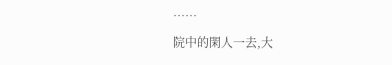……
院中的閑人一去,大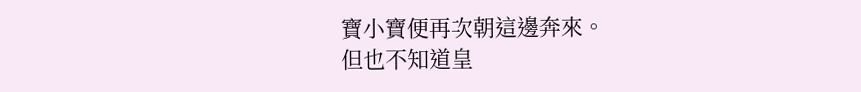寶小寶便再次朝這邊奔來。
但也不知道皇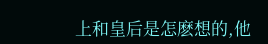上和皇后是怎麽想的,他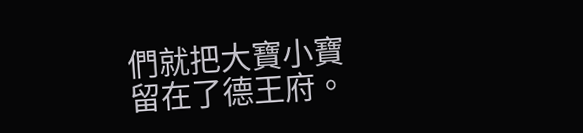們就把大寶小寶留在了德王府。